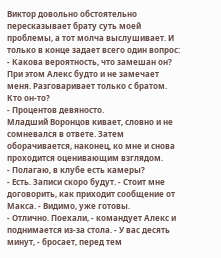Виктор довольно обстоятельно пересказывает брату суть моей проблемы, а тот молча выслушивает. И только в конце задает всего один вопрос:
- Какова вероятность, что замешан он?
При этом Алекс будто и не замечает меня. Разговаривает только с братом. Кто он-то?
- Процентов девяносто.
Младший Воронцов кивает, словно и не сомневался в ответе. Затем оборачивается, наконец, ко мне и снова проходится оценивающим взглядом.
- Полагаю, в клубе есть камеры?
- Есть. Записи скоро будут. - Стоит мне договорить, как приходит сообщение от Макса. - Видимо, уже готовы.
- Отлично. Поехали, - командует Алекс и поднимается из-за стола. - У вас десять минут, - бросает, перед тем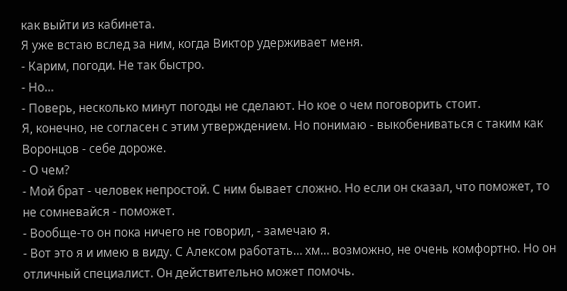как выйти из кабинета.
Я уже встаю вслед за ним, когда Виктор удерживает меня.
- Карим, погоди. Не так быстро.
- Но…
- Поверь, несколько минут погоды не сделают. Но кое о чем поговорить стоит.
Я, конечно, не согласен с этим утверждением. Но понимаю - выкобениваться с таким как Воронцов - себе дороже.
- О чем?
- Мой брат - человек непростой. С ним бывает сложно. Но если он сказал, что поможет, то не сомневайся - поможет.
- Вообще-то он пока ничего не говорил, - замечаю я.
- Вот это я и имею в виду. С Алексом работать… хм… возможно, не очень комфортно. Но он отличный специалист. Он действительно может помочь.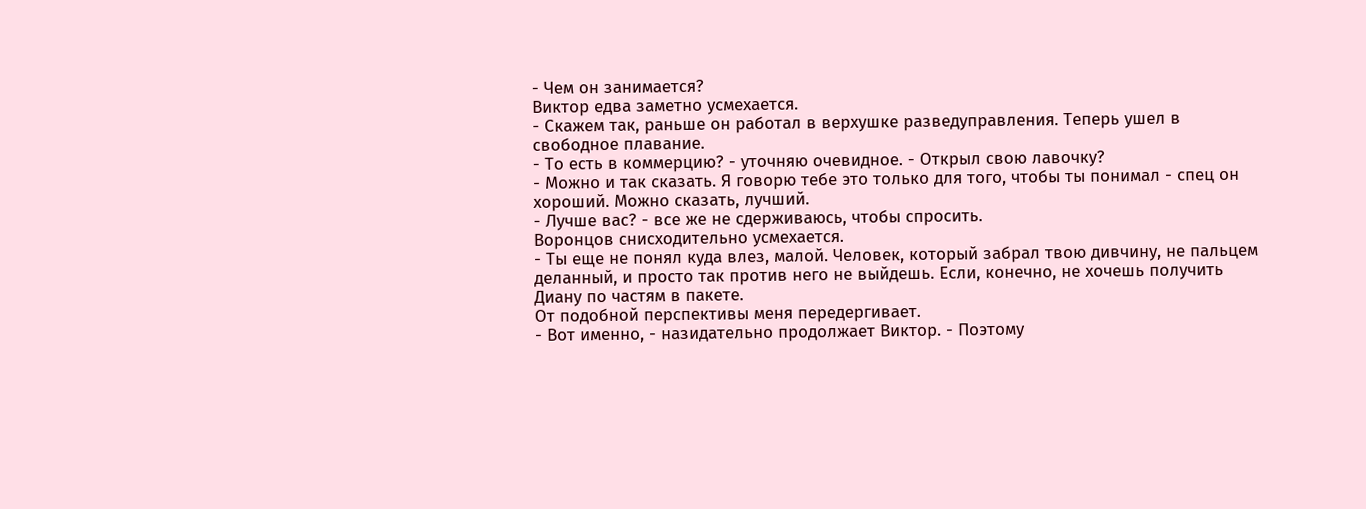- Чем он занимается?
Виктор едва заметно усмехается.
- Скажем так, раньше он работал в верхушке разведуправления. Теперь ушел в свободное плавание.
- То есть в коммерцию? - уточняю очевидное. - Открыл свою лавочку?
- Можно и так сказать. Я говорю тебе это только для того, чтобы ты понимал - спец он хороший. Можно сказать, лучший.
- Лучше вас? - все же не сдерживаюсь, чтобы спросить.
Воронцов снисходительно усмехается.
- Ты еще не понял куда влез, малой. Человек, который забрал твою дивчину, не пальцем деланный, и просто так против него не выйдешь. Если, конечно, не хочешь получить Диану по частям в пакете.
От подобной перспективы меня передергивает.
- Вот именно, - назидательно продолжает Виктор. - Поэтому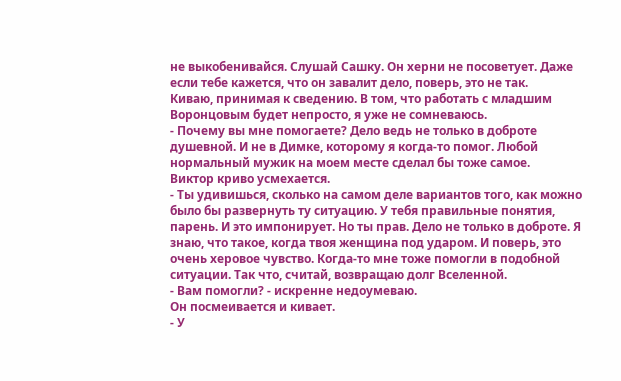не выкобенивайся. Слушай Сашку. Он херни не посоветует. Даже если тебе кажется, что он завалит дело, поверь, это не так.
Киваю, принимая к сведению. В том, что работать с младшим Воронцовым будет непросто, я уже не сомневаюсь.
- Почему вы мне помогаете? Дело ведь не только в доброте душевной. И не в Димке, которому я когда-то помог. Любой нормальный мужик на моем месте сделал бы тоже самое.
Виктор криво усмехается.
- Ты удивишься, сколько на самом деле вариантов того, как можно было бы развернуть ту ситуацию. У тебя правильные понятия, парень. И это импонирует. Но ты прав. Дело не только в доброте. Я знаю, что такое, когда твоя женщина под ударом. И поверь, это очень херовое чувство. Когда-то мне тоже помогли в подобной ситуации. Так что, считай, возвращаю долг Вселенной.
- Вам помогли? - искренне недоумеваю.
Он посмеивается и кивает.
- У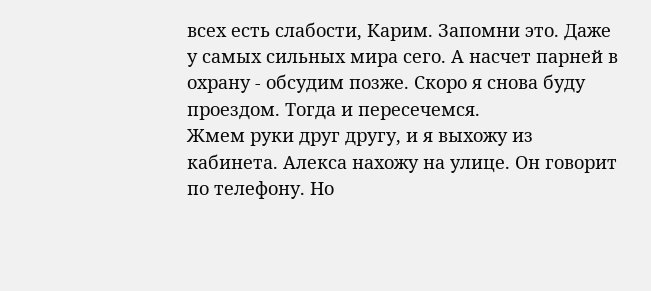всех есть слабости, Карим. Запомни это. Даже у самых сильных мира сего. А насчет парней в охрану - обсудим позже. Скоро я снова буду проездом. Тогда и пересечемся.
Жмем руки друг другу, и я выхожу из кабинета. Алекса нахожу на улице. Он говорит по телефону. Но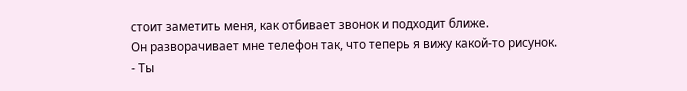стоит заметить меня, как отбивает звонок и подходит ближе.
Он разворачивает мне телефон так, что теперь я вижу какой-то рисунок.
- Ты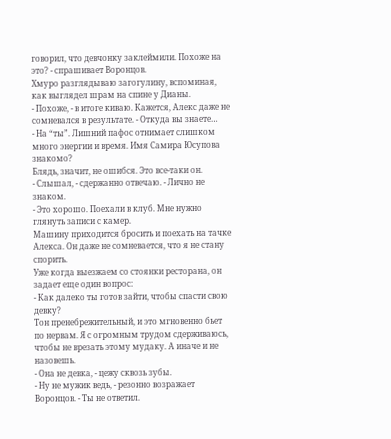говорил, что девчонку заклеймили. Похоже на это? - спрашивает Воронцов.
Хмуро разглядываю загогулину, вспоминая, как выглядел шрам на спине у Дианы.
- Похоже, - в итоге киваю. Кажется, Алекс даже не сомневался в результате. - Откуда вы знаете…
- На “ты”. Лишний пафос отнимает слишком много энергии и время. Имя Самира Юсупова знакомо?
Блядь, значит, не ошибся. Это все-таки он.
- Слышал, - сдержанно отвечаю. - Лично не знаком.
- Это хорошо. Поехали в клуб. Мне нужно глянуть записи с камер.
Машину приходится бросить и поехать на тачке Алекса. Он даже не сомневается, что я не стану спорить.
Уже когда выезжаем со стоянки ресторана, он задает еще один вопрос:
- Как далеко ты готов зайти, чтобы спасти свою девку?
Тон пренебрежительный, и это мгновенно бьет по нервам. Я с огромным трудом сдерживаюсь, чтобы не врезать этому мудаку. А иначе и не назовешь.
- Она не девка, - цежу сквозь зубы.
- Ну не мужик ведь, - резонно возражает Воронцов. - Ты не ответил.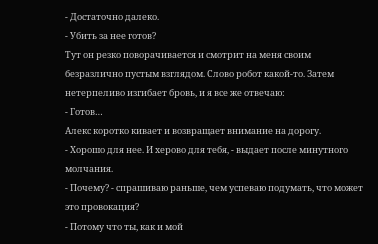- Достаточно далеко.
- Убить за нее готов?
Тут он резко поворачивается и смотрит на меня своим безразлично пустым взглядом. Слово робот какой-то. Затем нетерпеливо изгибает бровь, и я все же отвечаю:
- Готов…
Алекс коротко кивает и возвращает внимание на дорогу.
- Хорошо для нее. И херово для тебя, - выдает после минутного молчания.
- Почему? - спрашиваю раньше, чем успеваю подумать, что может это провокация?
- Потому что ты, как и мой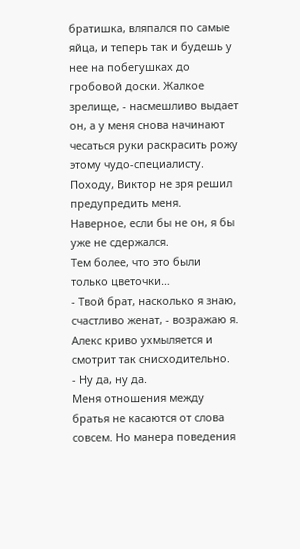братишка, вляпался по самые яйца, и теперь так и будешь у нее на побегушках до гробовой доски. Жалкое зрелище, - насмешливо выдает он, а у меня снова начинают чесаться руки раскрасить рожу этому чудо-специалисту.
Походу, Виктор не зря решил предупредить меня. Наверное, если бы не он, я бы уже не сдержался.
Тем более, что это были только цветочки…
- Твой брат, насколько я знаю, счастливо женат, - возражаю я.
Алекс криво ухмыляется и смотрит так снисходительно.
- Ну да, ну да.
Меня отношения между братья не касаются от слова совсем. Но манера поведения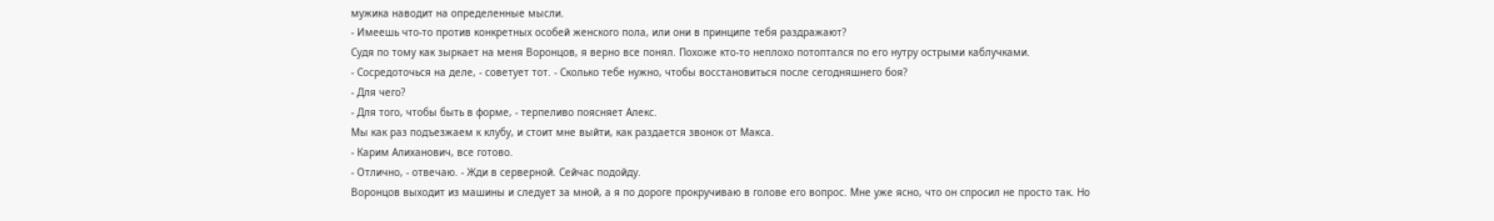мужика наводит на определенные мысли.
- Имеешь что-то против конкретных особей женского пола, или они в принципе тебя раздражают?
Судя по тому как зыркает на меня Воронцов, я верно все понял. Похоже кто-то неплохо потоптался по его нутру острыми каблучками.
- Сосредоточься на деле, - советует тот. - Сколько тебе нужно, чтобы восстановиться после сегодняшнего боя?
- Для чего?
- Для того, чтобы быть в форме, - терпеливо поясняет Алекс.
Мы как раз подъезжаем к клубу, и стоит мне выйти, как раздается звонок от Макса.
- Карим Алиханович, все готово.
- Отлично, - отвечаю. - Жди в серверной. Сейчас подойду.
Воронцов выходит из машины и следует за мной, а я по дороге прокручиваю в голове его вопрос. Мне уже ясно, что он спросил не просто так. Но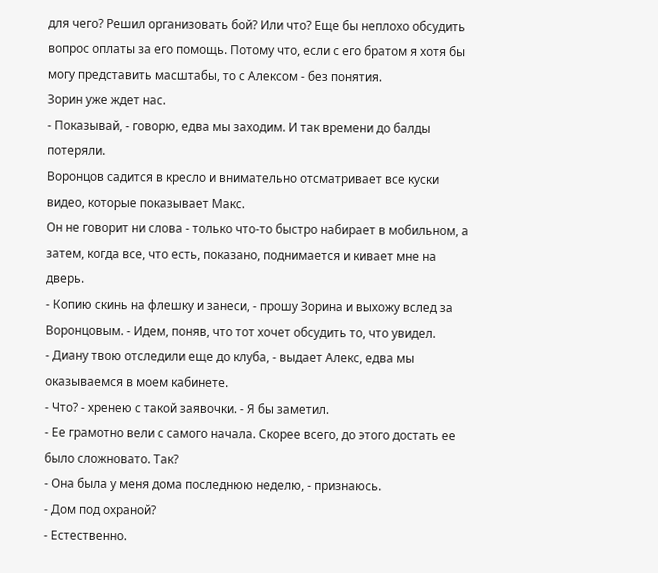для чего? Решил организовать бой? Или что? Еще бы неплохо обсудить вопрос оплаты за его помощь. Потому что, если с его братом я хотя бы могу представить масштабы, то с Алексом - без понятия.
Зорин уже ждет нас.
- Показывай, - говорю, едва мы заходим. И так времени до балды потеряли.
Воронцов садится в кресло и внимательно отсматривает все куски видео, которые показывает Макс.
Он не говорит ни слова - только что-то быстро набирает в мобильном, а затем, когда все, что есть, показано, поднимается и кивает мне на дверь.
- Копию скинь на флешку и занеси, - прошу Зорина и выхожу вслед за Воронцовым. - Идем, поняв, что тот хочет обсудить то, что увидел.
- Диану твою отследили еще до клуба, - выдает Алекс, едва мы оказываемся в моем кабинете.
- Что? - хренею с такой заявочки. - Я бы заметил.
- Ее грамотно вели с самого начала. Скорее всего, до этого достать ее было сложновато. Так?
- Она была у меня дома последнюю неделю, - признаюсь.
- Дом под охраной?
- Естественно.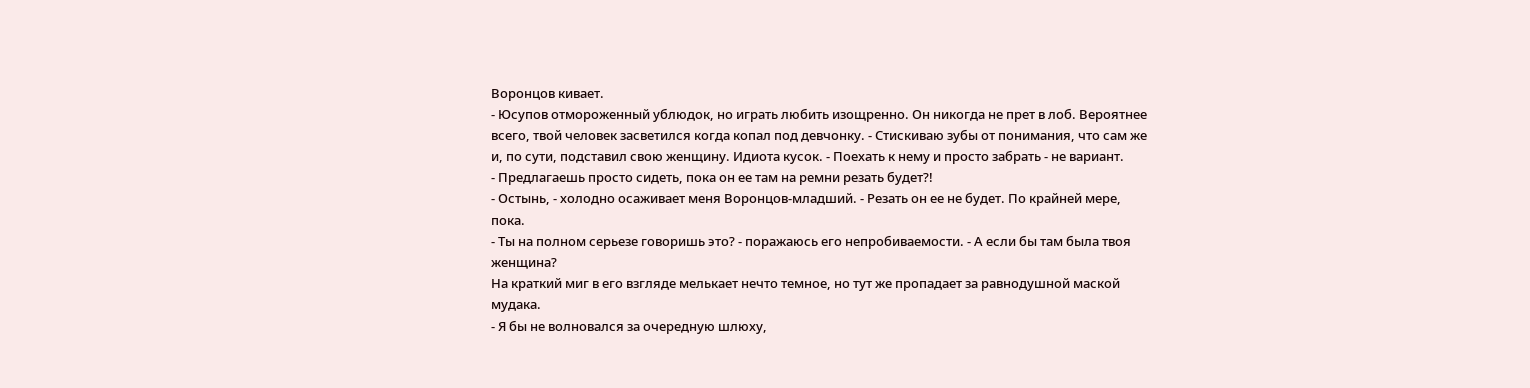Воронцов кивает.
- Юсупов отмороженный ублюдок, но играть любить изощренно. Он никогда не прет в лоб. Вероятнее всего, твой человек засветился когда копал под девчонку. - Стискиваю зубы от понимания, что сам же и, по сути, подставил свою женщину. Идиота кусок. - Поехать к нему и просто забрать - не вариант.
- Предлагаешь просто сидеть, пока он ее там на ремни резать будет?!
- Остынь, - холодно осаживает меня Воронцов-младший. - Резать он ее не будет. По крайней мере, пока.
- Ты на полном серьезе говоришь это? - поражаюсь его непробиваемости. - А если бы там была твоя женщина?
На краткий миг в его взгляде мелькает нечто темное, но тут же пропадает за равнодушной маской мудака.
- Я бы не волновался за очередную шлюху,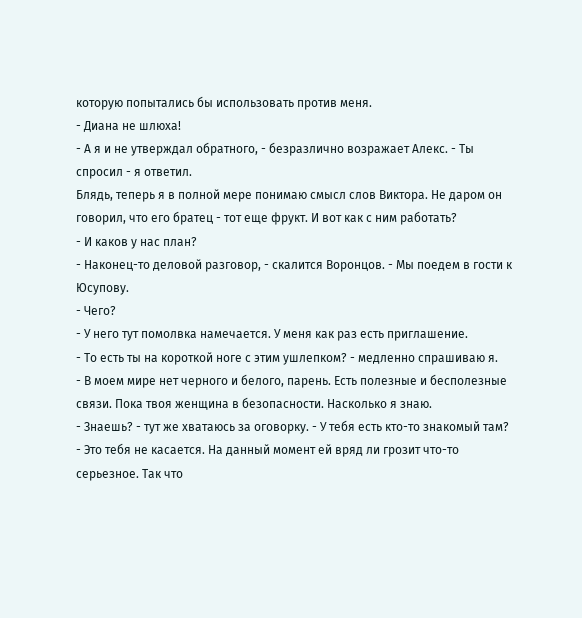которую попытались бы использовать против меня.
- Диана не шлюха!
- А я и не утверждал обратного, - безразлично возражает Алекс. - Ты спросил - я ответил.
Блядь, теперь я в полной мере понимаю смысл слов Виктора. Не даром он говорил, что его братец - тот еще фрукт. И вот как с ним работать?
- И каков у нас план?
- Наконец-то деловой разговор, - скалится Воронцов. - Мы поедем в гости к Юсупову.
- Чего?
- У него тут помолвка намечается. У меня как раз есть приглашение.
- То есть ты на короткой ноге с этим ушлепком? - медленно спрашиваю я.
- В моем мире нет черного и белого, парень. Есть полезные и бесполезные связи. Пока твоя женщина в безопасности. Насколько я знаю.
- Знаешь? - тут же хватаюсь за оговорку. - У тебя есть кто-то знакомый там?
- Это тебя не касается. На данный момент ей вряд ли грозит что-то серьезное. Так что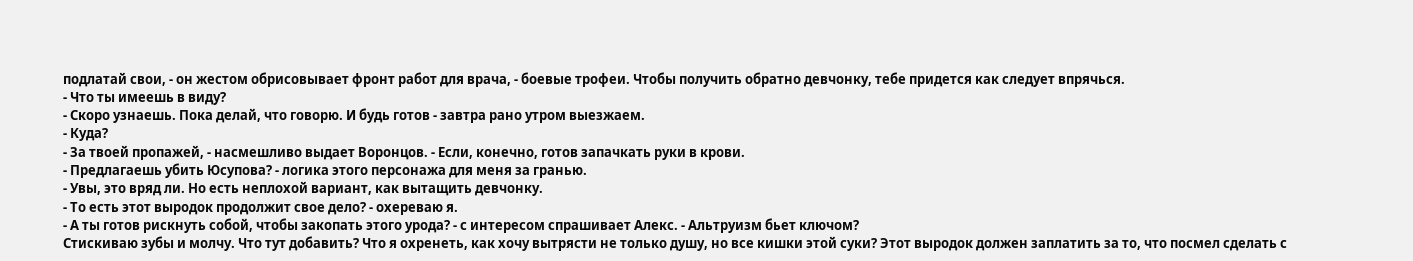подлатай свои, - он жестом обрисовывает фронт работ для врача, - боевые трофеи. Чтобы получить обратно девчонку, тебе придется как следует впрячься.
- Что ты имеешь в виду?
- Скоро узнаешь. Пока делай, что говорю. И будь готов - завтра рано утром выезжаем.
- Куда?
- За твоей пропажей, - насмешливо выдает Воронцов. - Если, конечно, готов запачкать руки в крови.
- Предлагаешь убить Юсупова? - логика этого персонажа для меня за гранью.
- Увы, это вряд ли. Но есть неплохой вариант, как вытащить девчонку.
- То есть этот выродок продолжит свое дело? - охереваю я.
- А ты готов рискнуть собой, чтобы закопать этого урода? - с интересом спрашивает Алекс. - Альтруизм бьет ключом?
Стискиваю зубы и молчу. Что тут добавить? Что я охренеть, как хочу вытрясти не только душу, но все кишки этой суки? Этот выродок должен заплатить за то, что посмел сделать с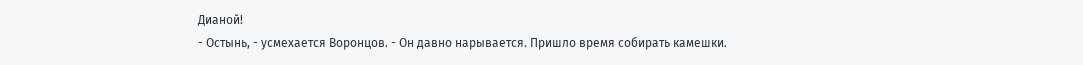Дианой!
- Остынь, - усмехается Воронцов. - Он давно нарывается. Пришло время собирать камешки.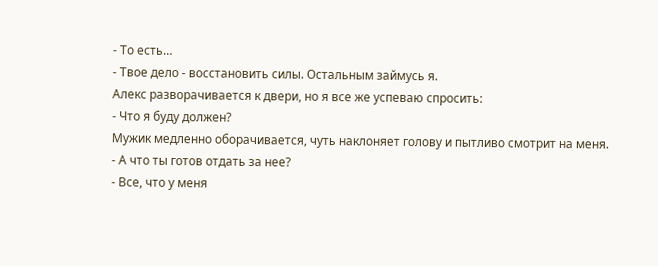- То есть…
- Твое дело - восстановить силы. Остальным займусь я.
Алекс разворачивается к двери, но я все же успеваю спросить:
- Что я буду должен?
Мужик медленно оборачивается, чуть наклоняет голову и пытливо смотрит на меня.
- А что ты готов отдать за нее?
- Все, что у меня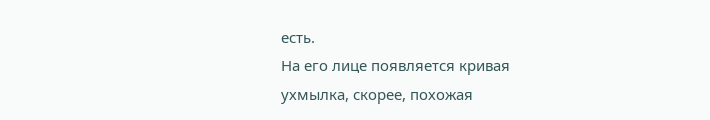есть.
На его лице появляется кривая ухмылка, скорее, похожая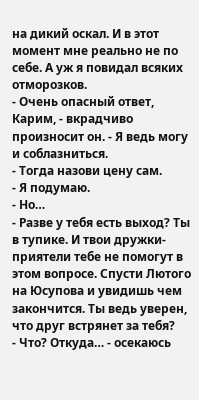на дикий оскал. И в этот момент мне реально не по себе. А уж я повидал всяких отморозков.
- Очень опасный ответ, Карим, - вкрадчиво произносит он. - Я ведь могу и соблазниться.
- Тогда назови цену сам.
- Я подумаю.
- Но…
- Разве у тебя есть выход? Ты в тупике. И твои дружки-приятели тебе не помогут в этом вопросе. Спусти Лютого на Юсупова и увидишь чем закончится. Ты ведь уверен, что друг встрянет за тебя?
- Что? Откуда… - осекаюсь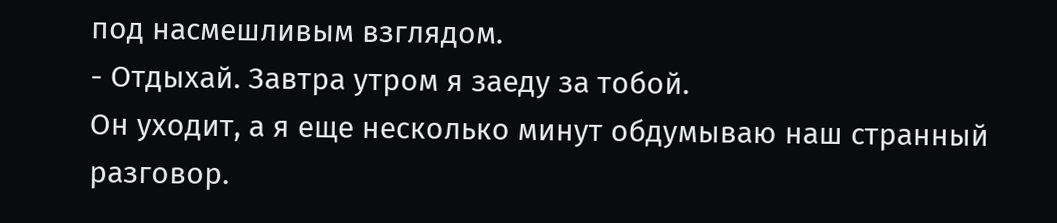под насмешливым взглядом.
- Отдыхай. Завтра утром я заеду за тобой.
Он уходит, а я еще несколько минут обдумываю наш странный разговор.